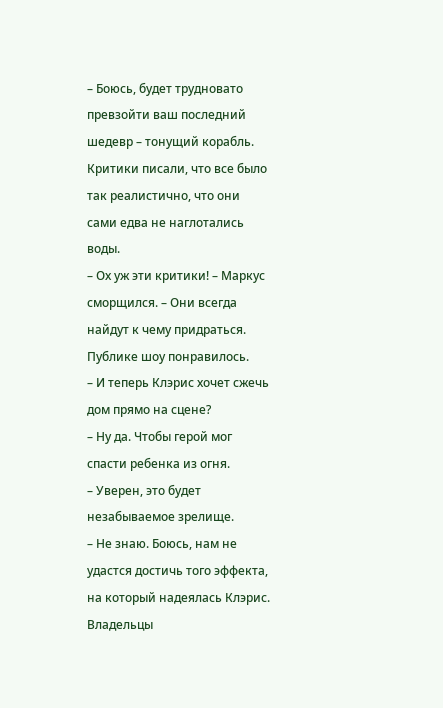– Боюсь, будет трудновато превзойти ваш последний шедевр – тонущий корабль. Критики писали, что все было так реалистично, что они сами едва не наглотались воды.
– Ох уж эти критики! – Маркус сморщился. – Они всегда найдут к чему придраться. Публике шоу понравилось.
– И теперь Клэрис хочет сжечь дом прямо на сцене?
– Ну да. Чтобы герой мог спасти ребенка из огня.
– Уверен, это будет незабываемое зрелище.
– Не знаю. Боюсь, нам не удастся достичь того эффекта, на который надеялась Клэрис. Владельцы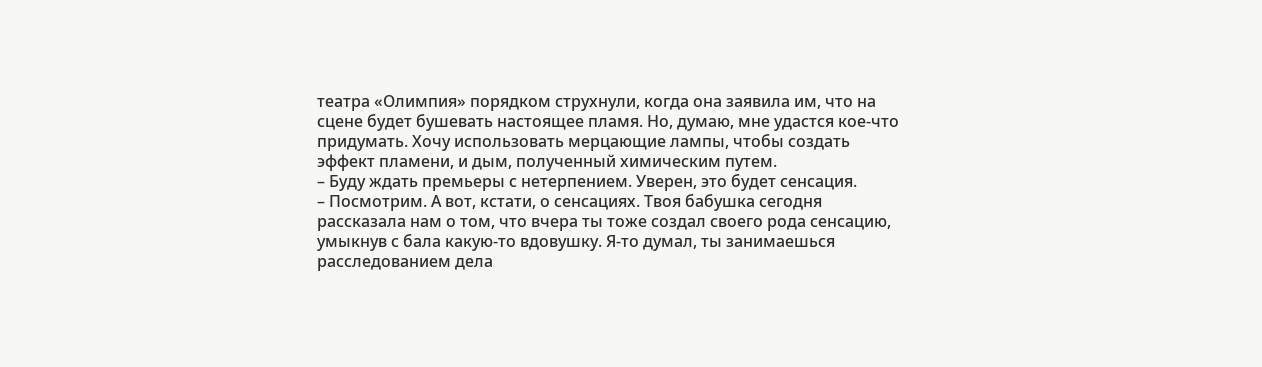театра «Олимпия» порядком струхнули, когда она заявила им, что на сцене будет бушевать настоящее пламя. Но, думаю, мне удастся кое-что придумать. Хочу использовать мерцающие лампы, чтобы создать эффект пламени, и дым, полученный химическим путем.
– Буду ждать премьеры с нетерпением. Уверен, это будет сенсация.
– Посмотрим. А вот, кстати, о сенсациях. Твоя бабушка сегодня рассказала нам о том, что вчера ты тоже создал своего рода сенсацию, умыкнув с бала какую-то вдовушку. Я-то думал, ты занимаешься расследованием дела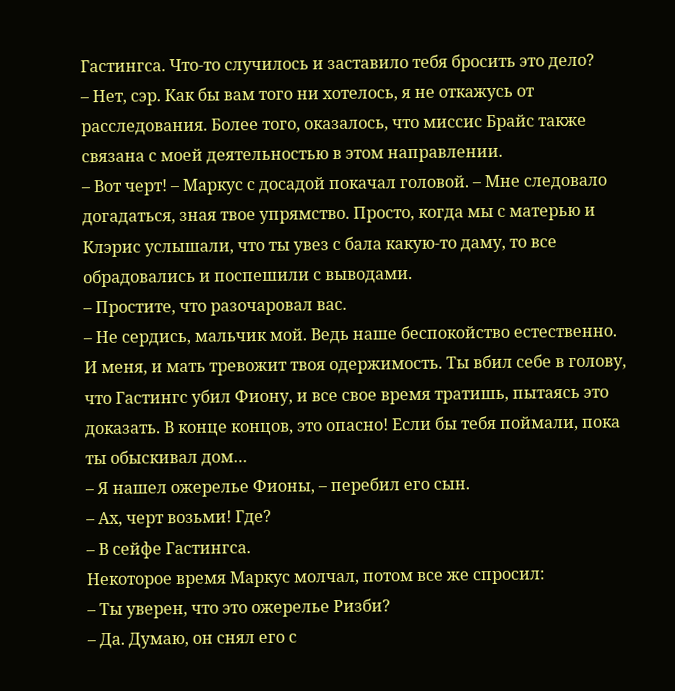Гастингса. Что-то случилось и заставило тебя бросить это дело?
– Нет, сэр. Как бы вам того ни хотелось, я не откажусь от расследования. Более того, оказалось, что миссис Брайс также связана с моей деятельностью в этом направлении.
– Вот черт! – Маркус с досадой покачал головой. – Мне следовало догадаться, зная твое упрямство. Просто, когда мы с матерью и Клэрис услышали, что ты увез с бала какую-то даму, то все обрадовались и поспешили с выводами.
– Простите, что разочаровал вас.
– Не сердись, мальчик мой. Ведь наше беспокойство естественно. И меня, и мать тревожит твоя одержимость. Ты вбил себе в голову, что Гастингс убил Фиону, и все свое время тратишь, пытаясь это доказать. В конце концов, это опасно! Если бы тебя поймали, пока ты обыскивал дом…
– Я нашел ожерелье Фионы, – перебил его сын.
– Ах, черт возьми! Где?
– В сейфе Гастингса.
Некоторое время Маркус молчал, потом все же спросил:
– Ты уверен, что это ожерелье Ризби?
– Да. Думаю, он снял его с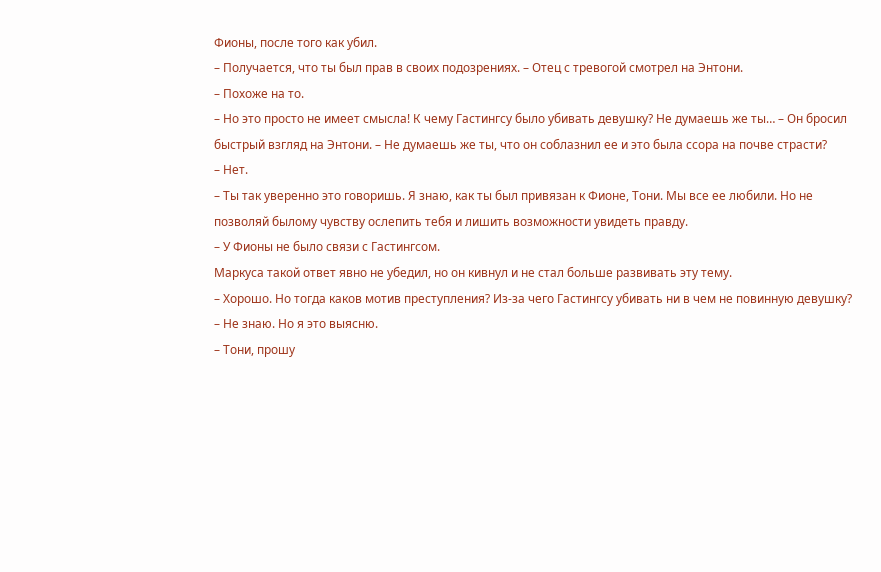Фионы, после того как убил.
– Получается, что ты был прав в своих подозрениях. – Отец с тревогой смотрел на Энтони.
– Похоже на то.
– Но это просто не имеет смысла! К чему Гастингсу было убивать девушку? Не думаешь же ты… – Он бросил быстрый взгляд на Энтони. – Не думаешь же ты, что он соблазнил ее и это была ссора на почве страсти?
– Нет.
– Ты так уверенно это говоришь. Я знаю, как ты был привязан к Фионе, Тони. Мы все ее любили. Но не позволяй былому чувству ослепить тебя и лишить возможности увидеть правду.
– У Фионы не было связи с Гастингсом.
Маркуса такой ответ явно не убедил, но он кивнул и не стал больше развивать эту тему.
– Хорошо. Но тогда каков мотив преступления? Из-за чего Гастингсу убивать ни в чем не повинную девушку?
– Не знаю. Но я это выясню.
– Тони, прошу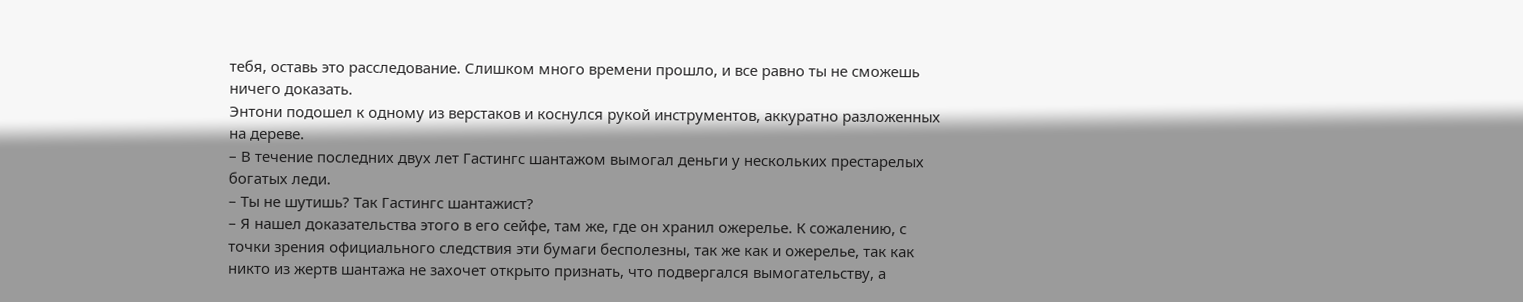тебя, оставь это расследование. Слишком много времени прошло, и все равно ты не сможешь ничего доказать.
Энтони подошел к одному из верстаков и коснулся рукой инструментов, аккуратно разложенных на дереве.
– В течение последних двух лет Гастингс шантажом вымогал деньги у нескольких престарелых богатых леди.
– Ты не шутишь? Так Гастингс шантажист?
– Я нашел доказательства этого в его сейфе, там же, где он хранил ожерелье. К сожалению, с точки зрения официального следствия эти бумаги бесполезны, так же как и ожерелье, так как никто из жертв шантажа не захочет открыто признать, что подвергался вымогательству, а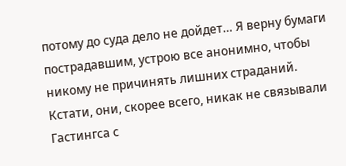потому до суда дело не дойдет… Я верну бумаги пострадавшим, устрою все анонимно, чтобы никому не причинять лишних страданий. Кстати, они, скорее всего, никак не связывали Гастингса с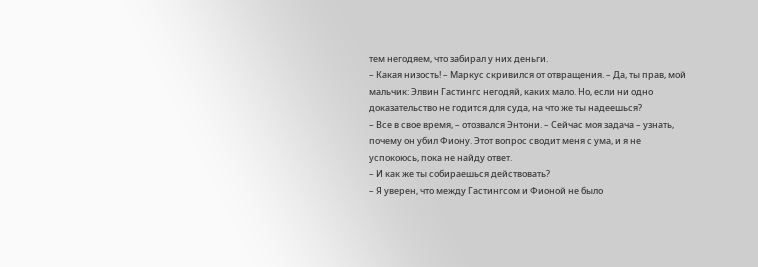тем негодяем, что забирал у них деньги.
– Какая низость! – Маркус скривился от отвращения. – Да, ты прав, мой мальчик: Элвин Гастингс негодяй, каких мало. Но, если ни одно доказательство не годится для суда, на что же ты надеешься?
– Все в свое время, – отозвался Энтони. – Сейчас моя задача – узнать, почему он убил Фиону. Этот вопрос сводит меня с ума, и я не успокоюсь, пока не найду ответ.
– И как же ты собираешься действовать?
– Я уверен, что между Гастингсом и Фионой не было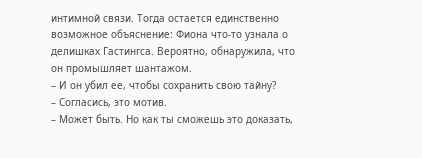интимной связи. Тогда остается единственно возможное объяснение: Фиона что-то узнала о делишках Гастингса. Вероятно, обнаружила, что он промышляет шантажом.
– И он убил ее, чтобы сохранить свою тайну?
– Согласись, это мотив.
– Может быть. Но как ты сможешь это доказать,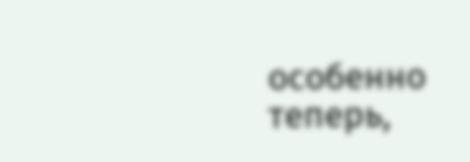особенно теперь,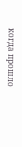когда прошло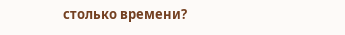столько времени?